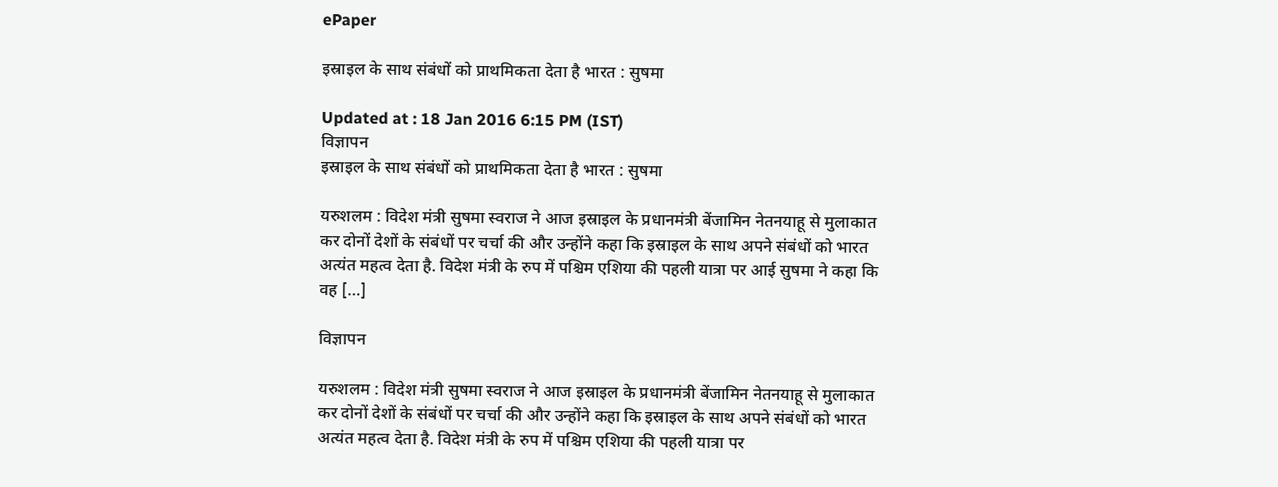ePaper

इस्राइल के साथ संबंधों को प्राथमिकता देता है भारत : सुषमा

Updated at : 18 Jan 2016 6:15 PM (IST)
विज्ञापन
इस्राइल के साथ संबंधों को प्राथमिकता देता है भारत : सुषमा

यरुशलम : विदेश मंत्री सुषमा स्वराज ने आज इस्राइल के प्रधानमंत्री बेंजामिन नेतनयाहू से मुलाकात कर दोनों देशों के संबंधों पर चर्चा की और उन्होंने कहा कि इस्राइल के साथ अपने संबंधों को भारत अत्यंत महत्व देता है. विदेश मंत्री के रुप में पश्चिम एशिया की पहली यात्रा पर आई सुषमा ने कहा कि वह […]

विज्ञापन

यरुशलम : विदेश मंत्री सुषमा स्वराज ने आज इस्राइल के प्रधानमंत्री बेंजामिन नेतनयाहू से मुलाकात कर दोनों देशों के संबंधों पर चर्चा की और उन्होंने कहा कि इस्राइल के साथ अपने संबंधों को भारत अत्यंत महत्व देता है. विदेश मंत्री के रुप में पश्चिम एशिया की पहली यात्रा पर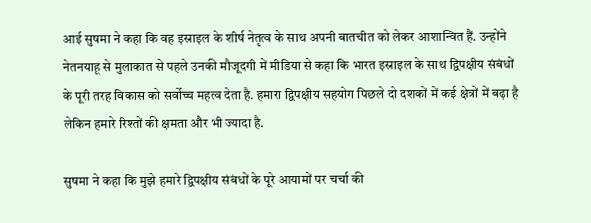आई सुषमा ने कहा कि वह इस्राइल के शीर्ष नेतृत्व के साथ अपनी बातचीत को लेकर आशान्वित हैं. उन्होंने नेतनयाहू से मुलाकात से पहले उनकी मौजूदगी में मीडिया से कहा कि भारत इस्राइल के साथ द्विपक्षीय संबंधों के पूरी तरह विकास को सर्वोच्च महत्व देता है. हमारा द्विपक्षीय सहयोग पिछले दो दशकों में कई क्षेत्रों में बढ़ा है लेकिन हमारे रिश्तों की क्षमता और भी ज्यादा है.

सुषमा ने कहा कि मुझे हमारे द्विपक्षीय संबंधों के पूरे आयामों पर चर्चा की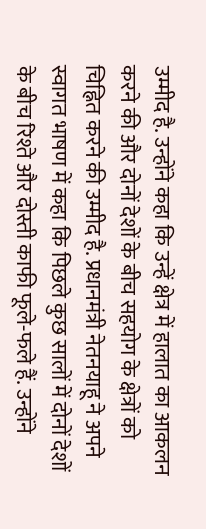उम्मीद है. उन्होंने कहा कि उन्हें क्षेत्र में हालात का आकलन करने की और दोनों देशों के बीच सहयोग के क्षेत्रों को चिह्नित करने की उम्मीद है. प्रधानमंत्री नेतनयाहू ने अपने स्वागत भाषण में कहा कि पिछले कुछ सालों में दोनों देशों के बीच रिश्ते और दोस्ती काफी फूले-फले हैं. उन्होंने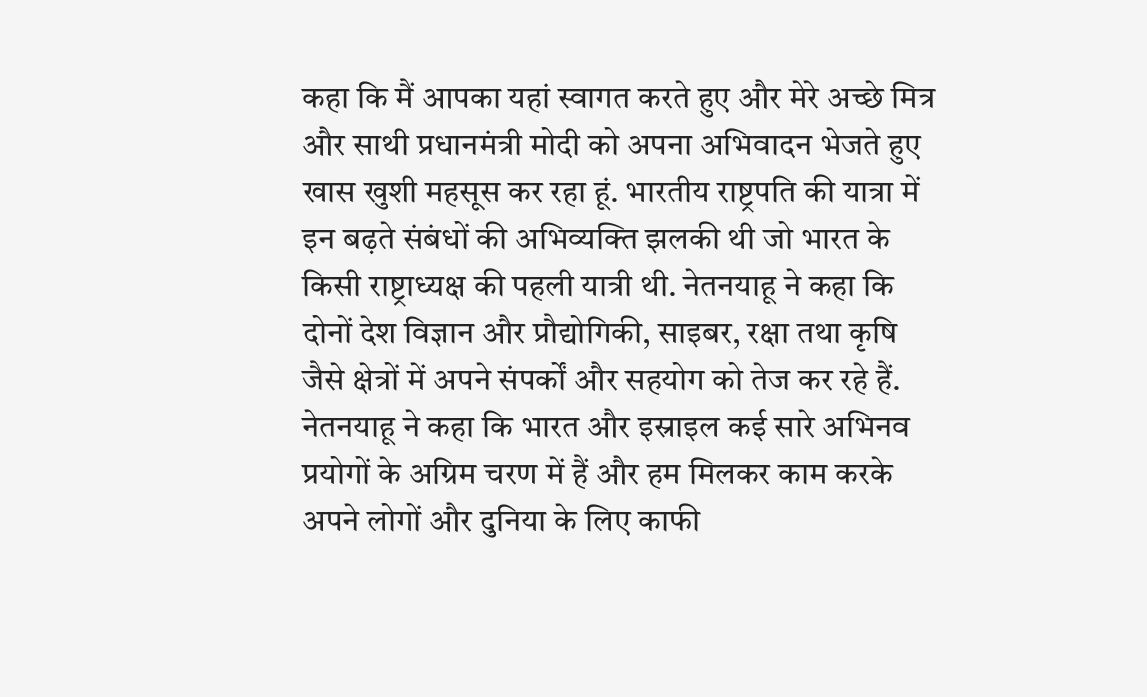कहा कि मैं आपका यहां स्वागत करते हुए और मेरे अच्छे मित्र और साथी प्रधानमंत्री मोदी को अपना अभिवादन भेजते हुए खास खुशी महसूस कर रहा हूं. भारतीय राष्ट्रपति की यात्रा में इन बढ़ते संबंधों की अभिव्यक्ति झलकी थी जो भारत के किसी राष्ट्राध्यक्ष की पहली यात्री थी. नेतनयाहू ने कहा कि दोनों देश विज्ञान और प्रौद्योगिकी, साइबर, रक्षा तथा कृषि जैसे क्षेत्रों में अपने संपर्कों और सहयोग को तेज कर रहे हैं. नेतनयाहू ने कहा कि भारत और इस्राइल कई सारे अभिनव प्रयोगों के अग्रिम चरण में हैं और हम मिलकर काम करके अपने लोगों और दुनिया के लिए काफी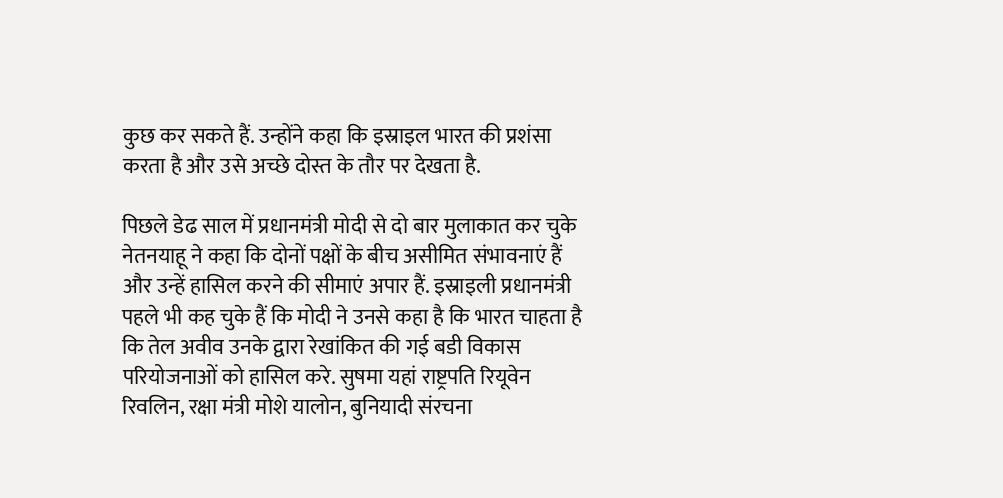कुछ कर सकते हैं. उन्होंने कहा कि इस्राइल भारत की प्रशंसा करता है और उसे अच्छे दोस्त के तौर पर देखता है.

पिछले डेढ साल में प्रधानमंत्री मोदी से दो बार मुलाकात कर चुके नेतनयाहू ने कहा कि दोनों पक्षों के बीच असीमित संभावनाएं हैं और उन्हें हासिल करने की सीमाएं अपार हैं. इस्राइली प्रधानमंत्री पहले भी कह चुके हैं कि मोदी ने उनसे कहा है कि भारत चाहता है कि तेल अवीव उनके द्वारा रेखांकित की गई बडी विकास परियोजनाओं को हासिल करे. सुषमा यहां राष्ट्रपति रियूवेन रिवलिन, रक्षा मंत्री मोशे यालोन, बुनियादी संरचना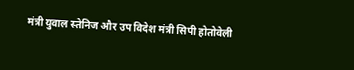मंत्री युवाल स्तेनिज और उप विदेश मंत्री सिपी होतोवेली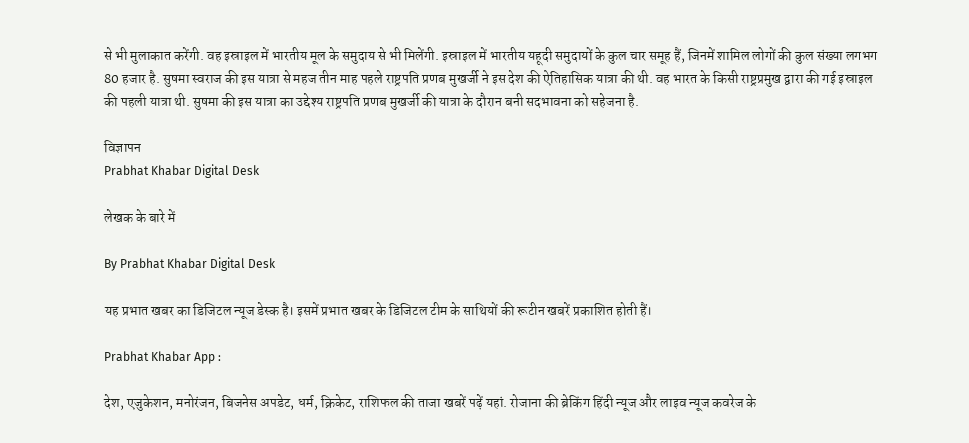से भी मुलाकात करेंगी. वह इस्राइल में भारतीय मूल के समुदाय से भी मिलेंगी. इस्राइल में भारतीय यहूदी समुदायों के कुल चार समूह हैं, जिनमें शामिल लोगों की कुल संख्या लगभग 80 हजार है. सुषमा स्वराज की इस यात्रा से महज तीन माह पहले राष्ट्रपति प्रणब मुखर्जी ने इस देश की ऐतिहासिक यात्रा की थी. वह भारत के किसी राष्ट्रप्रमुख द्वारा की गई इस्राइल की पहली यात्रा थी. सुषमा की इस यात्रा का उद्देश्य राष्ट्रपति प्रणब मुखर्जी की यात्रा के दौरान बनी सदभावना को सहेजना है.

विज्ञापन
Prabhat Khabar Digital Desk

लेखक के बारे में

By Prabhat Khabar Digital Desk

यह प्रभात खबर का डिजिटल न्यूज डेस्क है। इसमें प्रभात खबर के डिजिटल टीम के साथियों की रूटीन खबरें प्रकाशित होती हैं।

Prabhat Khabar App :

देश, एजुकेशन, मनोरंजन, बिजनेस अपडेट, धर्म, क्रिकेट, राशिफल की ताजा खबरें पढ़ें यहां. रोजाना की ब्रेकिंग हिंदी न्यूज और लाइव न्यूज कवरेज के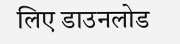लिए डाउनलोड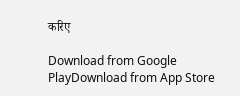करिए

Download from Google PlayDownload from App Store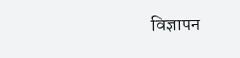विज्ञापन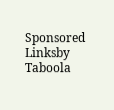Sponsored Linksby Taboola